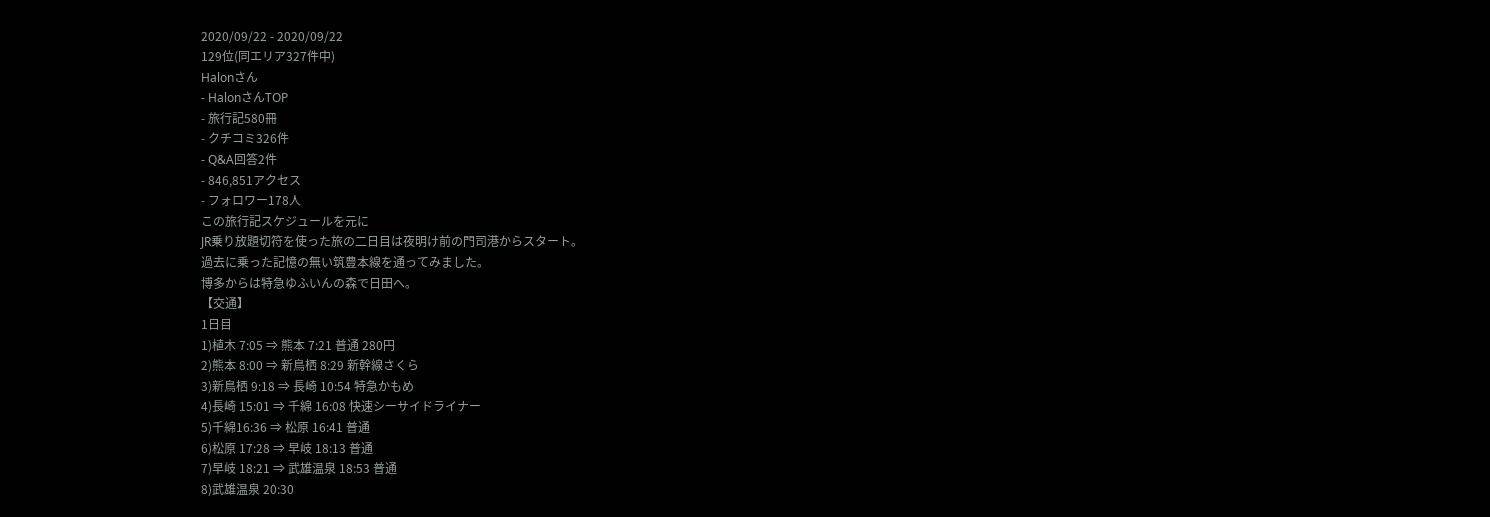2020/09/22 - 2020/09/22
129位(同エリア327件中)
Halonさん
- HalonさんTOP
- 旅行記580冊
- クチコミ326件
- Q&A回答2件
- 846,851アクセス
- フォロワー178人
この旅行記スケジュールを元に
JR乗り放題切符を使った旅の二日目は夜明け前の門司港からスタート。
過去に乗った記憶の無い筑豊本線を通ってみました。
博多からは特急ゆふいんの森で日田へ。
【交通】
1日目
1)植木 7:05 ⇒ 熊本 7:21 普通 280円
2)熊本 8:00 ⇒ 新鳥栖 8:29 新幹線さくら
3)新鳥栖 9:18 ⇒ 長崎 10:54 特急かもめ
4)長崎 15:01 ⇒ 千綿 16:08 快速シーサイドライナー
5)千綿16:36 ⇒ 松原 16:41 普通
6)松原 17:28 ⇒ 早岐 18:13 普通
7)早岐 18:21 ⇒ 武雄温泉 18:53 普通
8)武雄温泉 20:30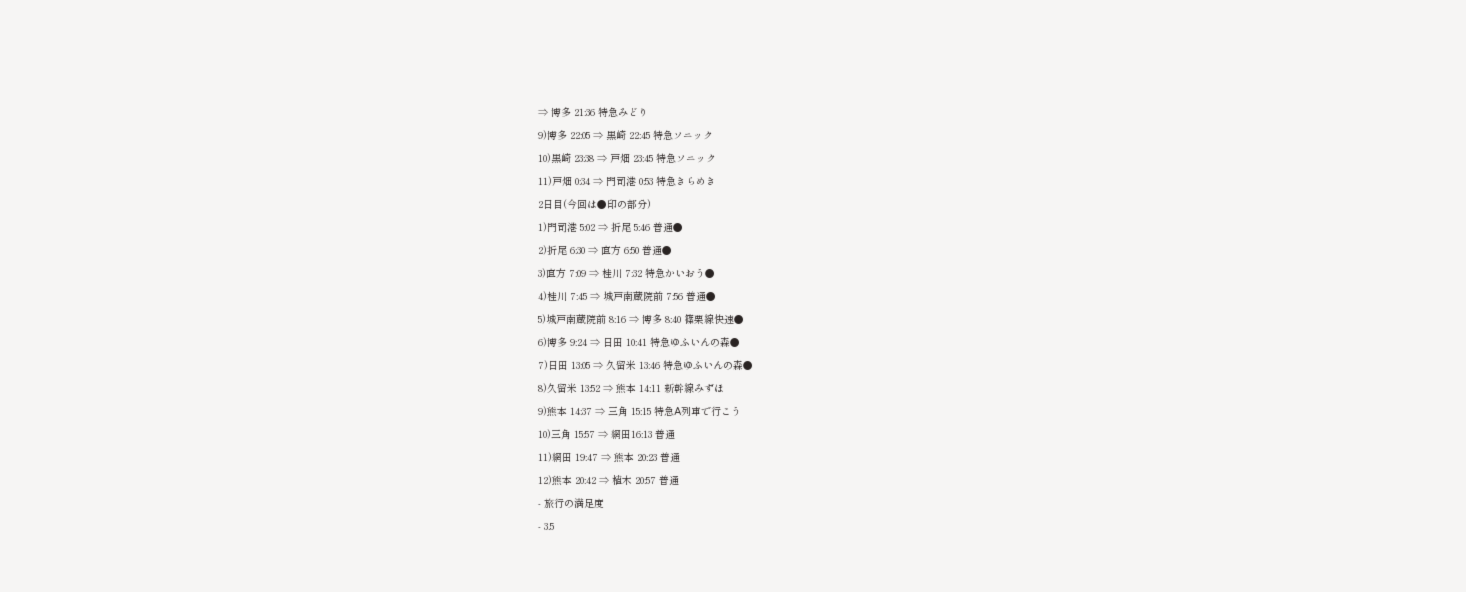⇒ 博多 21:36 特急みどり
9)博多 22:05 ⇒ 黒崎 22:45 特急ソニック
10)黒崎 23:38 ⇒ 戸畑 23:45 特急ソニック
11)戸畑 0:34 ⇒ 門司港 0:53 特急きらめき
2日目(今回は●印の部分)
1)門司港 5:02 ⇒ 折尾 5:46 普通●
2)折尾 6:30 ⇒ 直方 6:50 普通●
3)直方 7:09 ⇒ 桂川 7:32 特急かいおう●
4)桂川 7:45 ⇒ 城戸南蔵院前 7:56 普通●
5)城戸南蔵院前 8:16 ⇒ 博多 8:40 篠栗線快速●
6)博多 9:24 ⇒ 日田 10:41 特急ゆふいんの森●
7)日田 13:05 ⇒ 久留米 13:46 特急ゆふいんの森●
8)久留米 13:52 ⇒ 熊本 14:11 新幹線みずほ
9)熊本 14:37 ⇒ 三角 15:15 特急A列車で行こう
10)三角 15:57 ⇒ 網田16:13 普通
11)網田 19:47 ⇒ 熊本 20:23 普通
12)熊本 20:42 ⇒ 植木 20:57 普通
- 旅行の満足度
- 3.5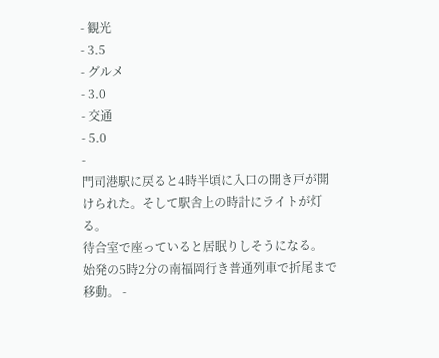- 観光
- 3.5
- グルメ
- 3.0
- 交通
- 5.0
-
門司港駅に戻ると4時半頃に入口の開き戸が開けられた。そして駅舎上の時計にライトが灯る。
待合室で座っていると居眠りしそうになる。
始発の5時2分の南福岡行き普通列車で折尾まで移動。 -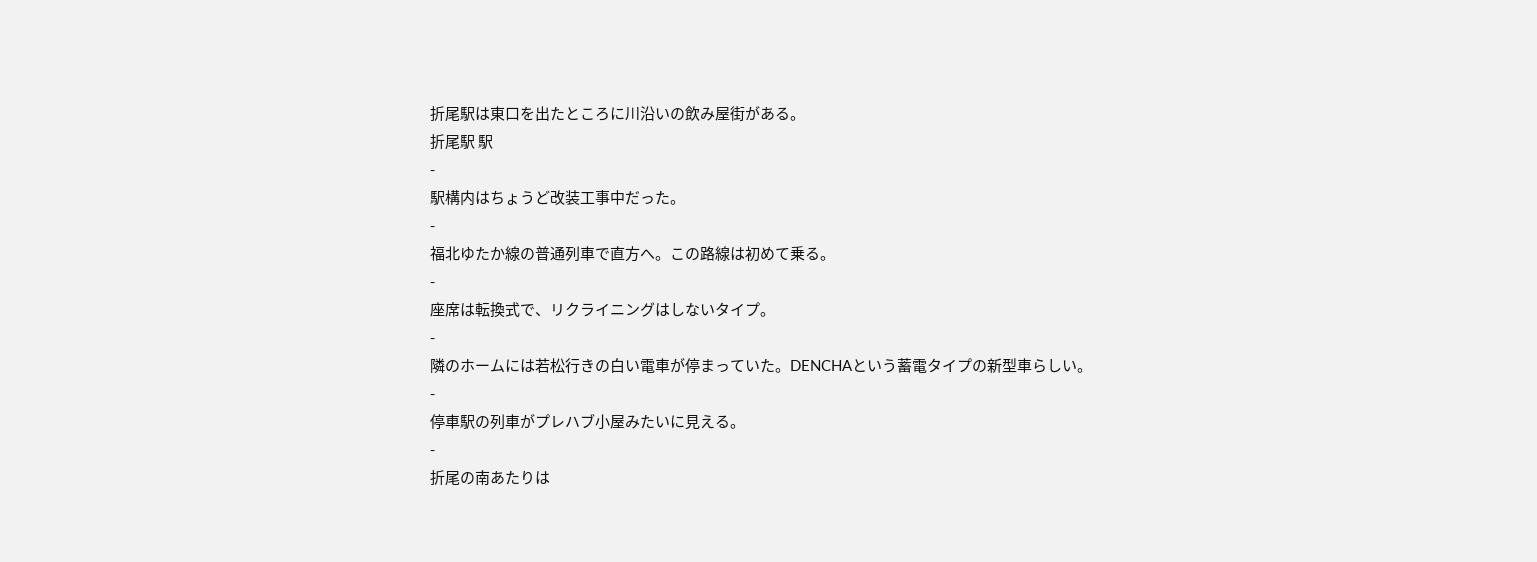折尾駅は東口を出たところに川沿いの飲み屋街がある。
折尾駅 駅
-
駅構内はちょうど改装工事中だった。
-
福北ゆたか線の普通列車で直方へ。この路線は初めて乗る。
-
座席は転換式で、リクライニングはしないタイプ。
-
隣のホームには若松行きの白い電車が停まっていた。DENCHAという蓄電タイプの新型車らしい。
-
停車駅の列車がプレハブ小屋みたいに見える。
-
折尾の南あたりは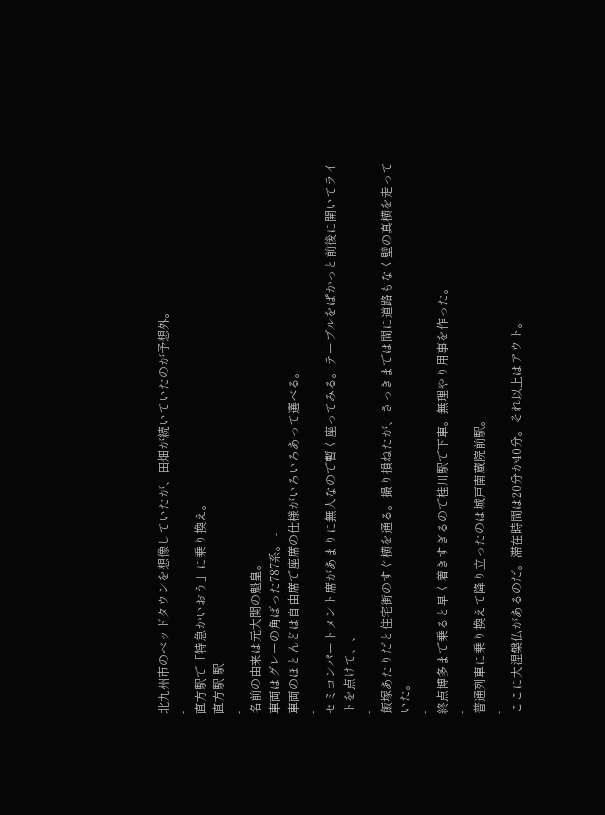北九州市のベッドタウンを想像していたが、田畑が続いていたのが予想外。
-
直方駅で「特急かいおう」に乗り換え。
直方駅 駅
-
名前の由来は元大関の魁皇。
車両はグレーの角ばった787系。 -
車両のほとんどは自由席で座席の仕様がいろいろあって選べる。
-
セミコンパートメント席があまりに無人なので暫く座ってみる。テーブルをぱかっと前後に開いてライトを点けて、、
-
飯塚あたりだと住宅街のすぐ横を通る。撮り損ねたが、さっきまでは間に道路もなく壁の真横を走っていた。
-
終点博多まで乗ると早く着きすぎるので桂川駅で下車。無理やり用事を作った。
-
普通列車に乗り換えて降り立ったのは城戸南蔵院前駅。
-
ここに大涅槃仏があるのだ。滞在時間は20分か40分。それ以上はアウト。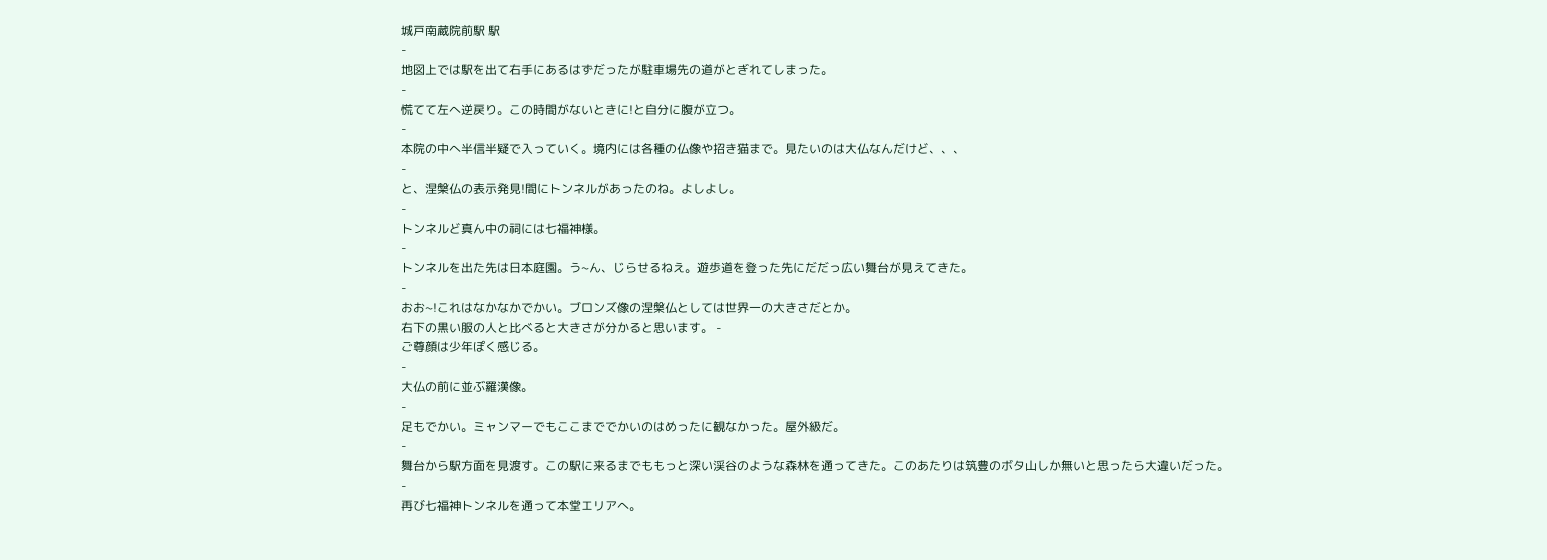城戸南蔵院前駅 駅
-
地図上では駅を出て右手にあるはずだったが駐車場先の道がとぎれてしまった。
-
慌てて左へ逆戻り。この時間がないときに!と自分に腹が立つ。
-
本院の中へ半信半疑で入っていく。境内には各種の仏像や招き猫まで。見たいのは大仏なんだけど、、、
-
と、涅槃仏の表示発見!間にトンネルがあったのね。よしよし。
-
トンネルど真ん中の祠には七福神様。
-
トンネルを出た先は日本庭園。う~ん、じらせるねえ。遊歩道を登った先にだだっ広い舞台が見えてきた。
-
おお~!これはなかなかでかい。ブロンズ像の涅槃仏としては世界一の大きさだとか。
右下の黒い服の人と比べると大きさが分かると思います。 -
ご尊顔は少年ぽく感じる。
-
大仏の前に並ぶ羅漢像。
-
足もでかい。ミャンマーでもここまででかいのはめったに観なかった。屋外級だ。
-
舞台から駅方面を見渡す。この駅に来るまでももっと深い渓谷のような森林を通ってきた。このあたりは筑豊のボタ山しか無いと思ったら大違いだった。
-
再び七福神トンネルを通って本堂エリアへ。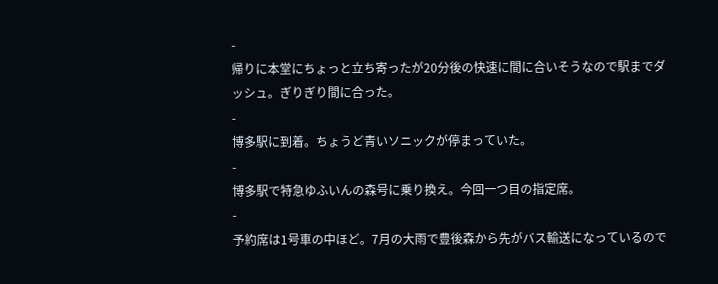-
帰りに本堂にちょっと立ち寄ったが20分後の快速に間に合いそうなので駅までダッシュ。ぎりぎり間に合った。
-
博多駅に到着。ちょうど青いソニックが停まっていた。
-
博多駅で特急ゆふいんの森号に乗り換え。今回一つ目の指定席。
-
予約席は1号車の中ほど。7月の大雨で豊後森から先がバス輸送になっているので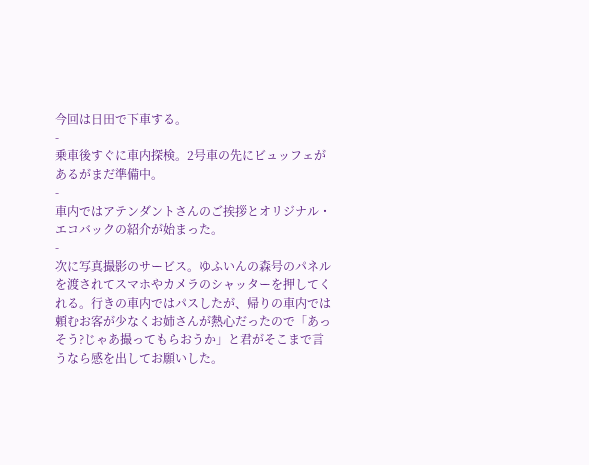今回は日田で下車する。
-
乗車後すぐに車内探検。2号車の先にビュッフェがあるがまだ準備中。
-
車内ではアテンダントさんのご挨拶とオリジナル・エコバックの紹介が始まった。
-
次に写真撮影のサービス。ゆふいんの森号のパネルを渡されてスマホやカメラのシャッターを押してくれる。行きの車内ではパスしたが、帰りの車内では頼むお客が少なくお姉さんが熱心だったので「あっそう?じゃあ撮ってもらおうか」と君がそこまで言うなら感を出してお願いした。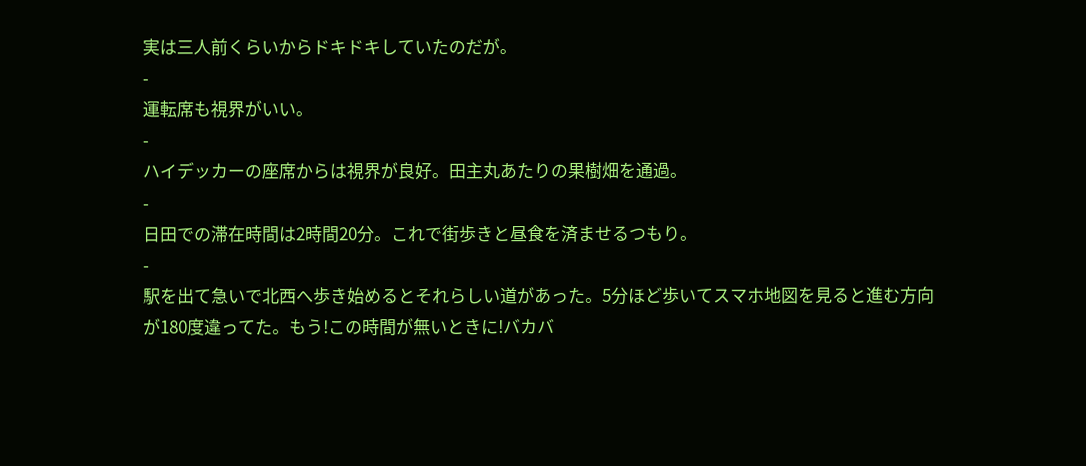実は三人前くらいからドキドキしていたのだが。
-
運転席も視界がいい。
-
ハイデッカーの座席からは視界が良好。田主丸あたりの果樹畑を通過。
-
日田での滞在時間は2時間20分。これで街歩きと昼食を済ませるつもり。
-
駅を出て急いで北西へ歩き始めるとそれらしい道があった。5分ほど歩いてスマホ地図を見ると進む方向が180度違ってた。もう!この時間が無いときに!バカバ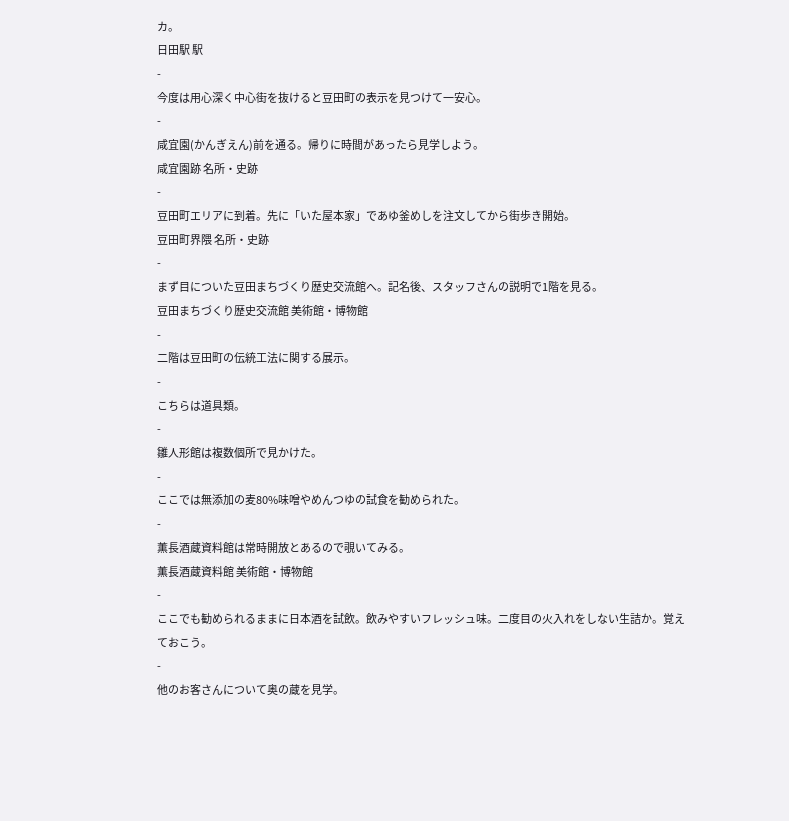カ。
日田駅 駅
-
今度は用心深く中心街を抜けると豆田町の表示を見つけて一安心。
-
咸宜園(かんぎえん)前を通る。帰りに時間があったら見学しよう。
咸宜園跡 名所・史跡
-
豆田町エリアに到着。先に「いた屋本家」であゆ釜めしを注文してから街歩き開始。
豆田町界隈 名所・史跡
-
まず目についた豆田まちづくり歴史交流館へ。記名後、スタッフさんの説明で1階を見る。
豆田まちづくり歴史交流館 美術館・博物館
-
二階は豆田町の伝統工法に関する展示。
-
こちらは道具類。
-
雛人形館は複数個所で見かけた。
-
ここでは無添加の麦80%味噌やめんつゆの試食を勧められた。
-
薫長酒蔵資料館は常時開放とあるので覗いてみる。
薫長酒蔵資料館 美術館・博物館
-
ここでも勧められるままに日本酒を試飲。飲みやすいフレッシュ味。二度目の火入れをしない生詰か。覚えておこう。
-
他のお客さんについて奥の蔵を見学。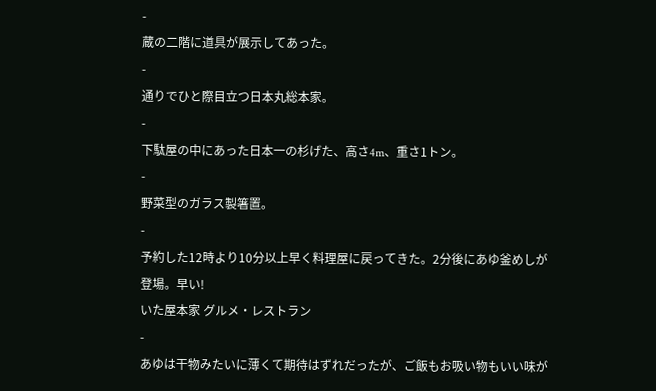-
蔵の二階に道具が展示してあった。
-
通りでひと際目立つ日本丸総本家。
-
下駄屋の中にあった日本一の杉げた、高さ4m、重さ1トン。
-
野菜型のガラス製箸置。
-
予約した12時より10分以上早く料理屋に戻ってきた。2分後にあゆ釜めしが登場。早い!
いた屋本家 グルメ・レストラン
-
あゆは干物みたいに薄くて期待はずれだったが、ご飯もお吸い物もいい味が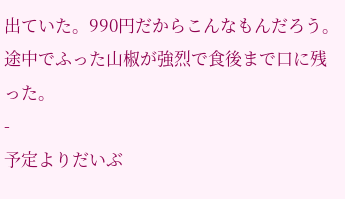出ていた。990円だからこんなもんだろう。途中でふった山椒が強烈で食後まで口に残った。
-
予定よりだいぶ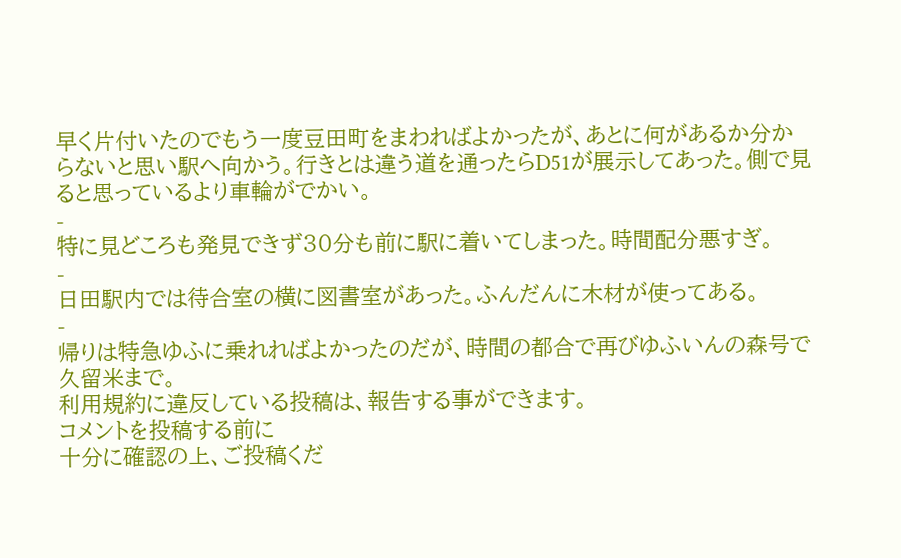早く片付いたのでもう一度豆田町をまわればよかったが、あとに何があるか分からないと思い駅へ向かう。行きとは違う道を通ったらD51が展示してあった。側で見ると思っているより車輪がでかい。
-
特に見どころも発見できず30分も前に駅に着いてしまった。時間配分悪すぎ。
-
日田駅内では待合室の横に図書室があった。ふんだんに木材が使ってある。
-
帰りは特急ゆふに乗れればよかったのだが、時間の都合で再びゆふいんの森号で久留米まで。
利用規約に違反している投稿は、報告する事ができます。
コメントを投稿する前に
十分に確認の上、ご投稿くだ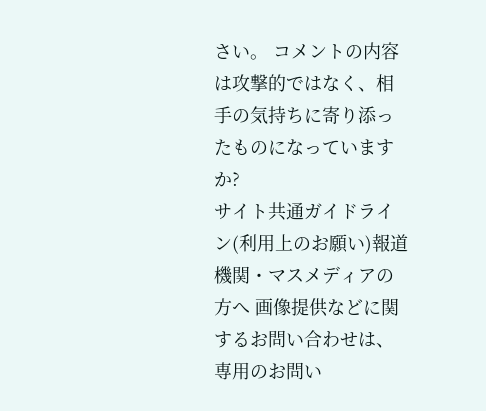さい。 コメントの内容は攻撃的ではなく、相手の気持ちに寄り添ったものになっていますか?
サイト共通ガイドライン(利用上のお願い)報道機関・マスメディアの方へ 画像提供などに関するお問い合わせは、専用のお問い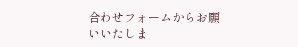合わせフォームからお願いいたしま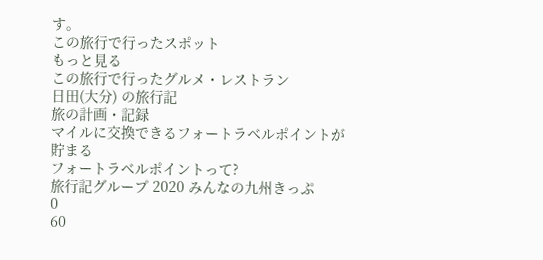す。
この旅行で行ったスポット
もっと見る
この旅行で行ったグルメ・レストラン
日田(大分) の旅行記
旅の計画・記録
マイルに交換できるフォートラベルポイントが貯まる
フォートラベルポイントって?
旅行記グループ 2020 みんなの九州きっぷ
0
60